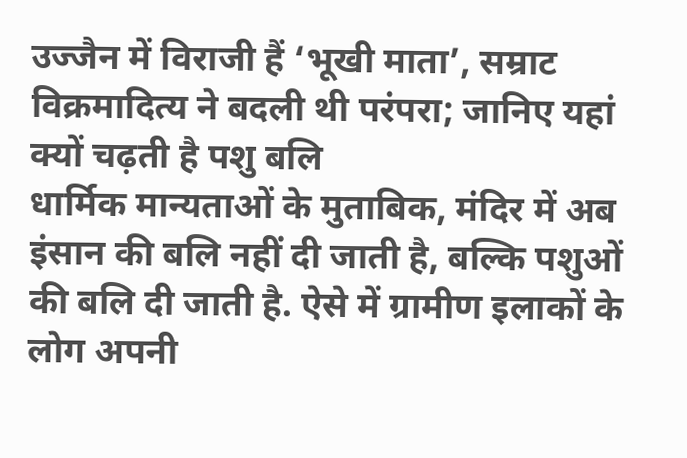उज्जैन में विराजी हैं ‘भूखी माता’, सम्राट विक्रमादित्य ने बदली थी परंपरा; जानिए यहां क्यों चढ़ती है पशु बलि
धार्मिक मान्यताओं के मुताबिक, मंदिर में अब इंसान की बलि नहीं दी जाती है, बल्कि पशुओं की बलि दी जाती है. ऐसे में ग्रामीण इलाकों के लोग अपनी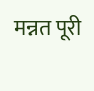मन्नत पूरी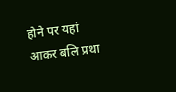होने पर यहां आकर बलि प्रथा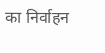का निर्वाहन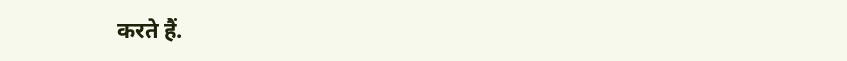करते हैं.